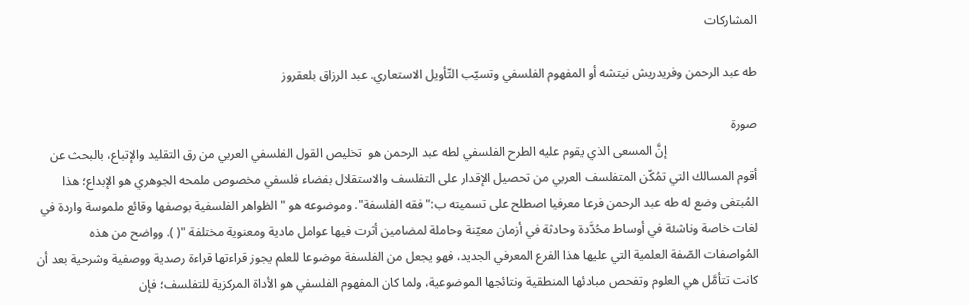المشاركات

طه عبد الرحمن وفريدريش نيتشه أو المفهوم الفلسفي وتسيّب التّأويل الاستعاري. عبد الرزاق بلعقروز

صورة
                             إنَّ المسعى الذي يقوم عليه الطرح الفلسفي لطه عبد الرحمن هو  تخليص القول الفلسفي العربي من رق التقليد والإتباع، بالبحث عن أقوم المسالك التي تمُكّن المتفلسف العربي من تحصيل الإقدار على التفلسف والاستقلال بفضاء فلسفي مخصوص ملمحه الجوهري هو الإبداع؛ هذا المُبتغى وضع له طه عبد الرحمن فرعا معرفيا اصطلح على تسميته ب:"فقه الفلسفة". وموضوعه هو " الظواهر الفلسفية بوصفها وقائع ملموسة واردة في لغات خاصة وناشئة في أوساط محُدَّدة وحادثة في أزمان معيّنة وحاملة لمضامين أثرت فيها عوامل مادية ومعنوية مختلفة "( ). وواضح من هذه المُواصفات الصّفة العلمية التي عليها هذا الفرع المعرفي الجديد، فهو يجعل من الفلسفة موضوعا للعلم يجوز قراءتها قراءة رصدية ووصفية وشرحية بعد أن كانت تتأمَّل هي العلوم وتفحص مبادئها المنطقية ونتائجها الموضوعية، ولما كان المفهوم الفلسفي هو الأداة المركزية للتفلسف؛ فإن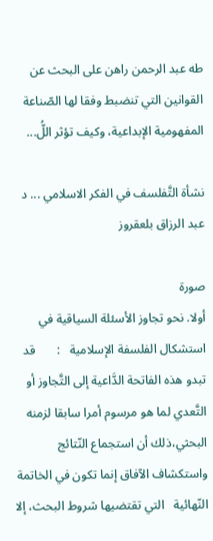طه عبد الرحمن راهن على البحث عن القوانين التي تنضبط وفقا لها الصّناعة المفهومية الإبداعية، وكيف تؤثر اللُّ...

نشأة التَّفلسف في الفكر الاسلامي ... د عبد الرزاق بلعقروز

صورة
أولا. نحو تجاوز الأسئلة السياقية في استشكال الفلسفة الإسلامية   :       قد تبدو هذه الفاتحة الدَّاعية إلى التَّجاوز أو التَّعدي لما هو مرسوم أمرا سابقا لزمنه البحثي،ذلك أن استجماع النّتائج واستكشاف الآفاق إنما تكون في الخاتمة النّهائية   التي تقتضيها شروط البحث، إلا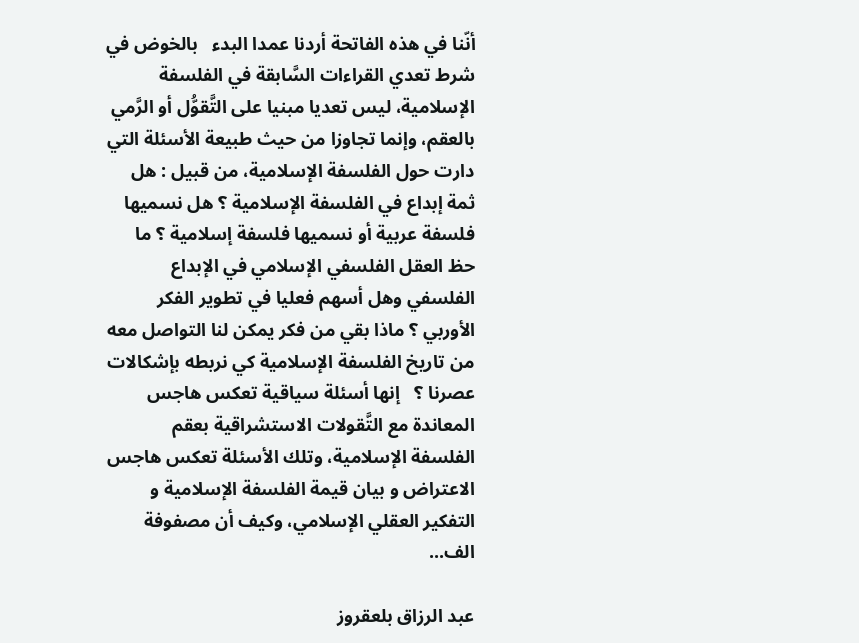أنّنا في هذه الفاتحة أردنا عمدا البدء   بالخوض في شرط تعدي القراءات السَّابقة في الفلسفة الإسلامية، ليس تعديا مبنيا على التَّقوُّل أو الرَّمي بالعقم، وإنما تجاوزا من حيث طبيعة الأسئلة التي دارت حول الفلسفة الإسلامية، من قبيل : هل ثمة إبداع في الفلسفة الإسلامية ؟ هل نسميها فلسفة عربية أو نسميها فلسفة إسلامية ؟ ما حظ العقل الفلسفي الإسلامي في الإبداع الفلسفي وهل أسهم فعليا في تطوير الفكر الأوربي ؟ ماذا بقي من فكر يمكن لنا التواصل معه من تاريخ الفلسفة الإسلامية كي نربطه بإشكالات عصرنا ؟   إنها أسئلة سياقية تعكس هاجس المعاندة مع التَّقولات الاستشراقية بعقم الفلسفة الإسلامية، وتلك الأسئلة تعكس هاجس الاعتراض و بيان قيمة الفلسفة الإسلامية و التفكير العقلي الإسلامي، وكيف أن مصفوفة الف...

عبد الرزاق بلعقروز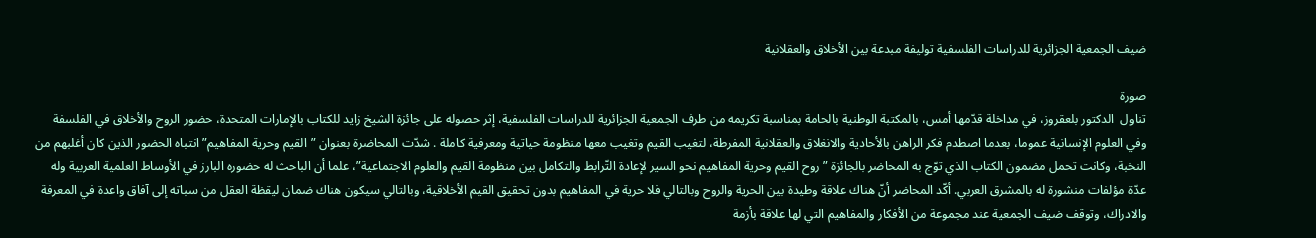ضيف الجمعية الجزائرية للدراسات الفلسفية توليفة مبدعة بين الأخلاق والعقلانية

صورة
تناول  الدكتور بلعقروز، في مداخلة قدّمها أمس، بالمكتبة الوطنية بالحامة بمناسبة تكريمه من طرف الجمعية الجزائرية للدراسات الفلسفية، إثر حصوله على جائزة الشيخ زايد للكتاب بالإمارات المتحدة، حضور الروح والأخلاق في الفلسفة وفي العلوم الإنسانية عموما، بعدما اصطدم فكر الراهن بالأحادية والانغلاق والعقلانية المفرطة، لتغيب القيم وتغيب معها منظومة حياتية ومعرفية كاملة . شدّت المحاضرة بعنوان ”القيم وحرية المفاهيم” انتباه الحضور الذين كان أغلبهم من النخبة، وكانت تحمل مضمون الكتاب الذي توّج به المحاضر بالجائزة ”روح القيم وحرية المفاهيم نحو السير لإعادة التّرابط والتكامل بين منظومة القيم والعلوم الاجتماعية”، علما أن الباحث له حضوره البارز في الأوساط العلمية العربية وله عدّة مؤلفات منشورة له بالمشرق العربي. أكّد المحاضر أنّ هناك علاقة وطيدة بين الحرية والروح وبالتالي فلا حرية في المفاهيم بدون تحقيق القيم الأخلاقية، وبالتالي سيكون هناك ضمان ليقظة العقل من سباته إلى آفاق واعدة في المعرفة والادراك، وتوقف ضيف الجمعية عند مجموعة من الأفكار والمفاهيم التي لها علاقة بأزمة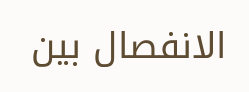الانفصال بين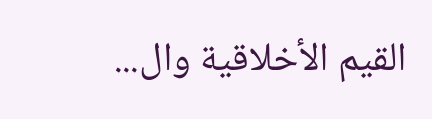القيم الأخلاقية وال...